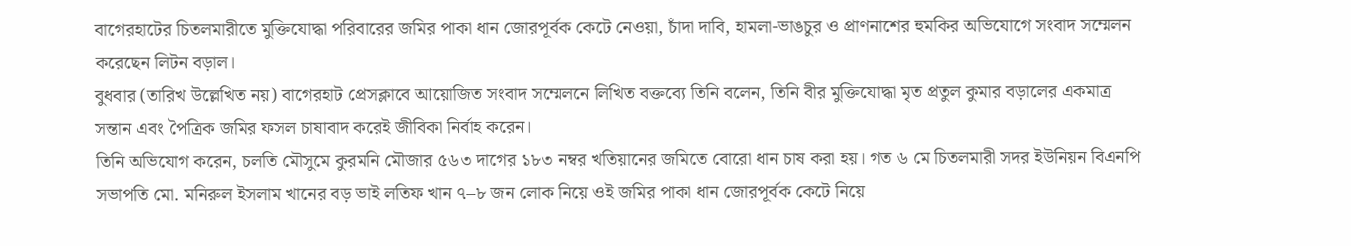বাগেরহাটের চিতলমারীতে মুক্তিযোদ্ধা পরিবারের জমির পাকা ধান জোরপূর্বক কেটে নেওয়া, চাঁদা দাবি, হামলা-ভাঙচুর ও প্রাণনাশের হুমকির অভিযোগে সংবাদ সম্মেলন করেছেন লিটন বড়াল।
বুধবার (তারিখ উল্লেখিত নয়) বাগেরহাট প্রেসক্লাবে আয়োজিত সংবাদ সম্মেলনে লিখিত বক্তব্যে তিনি বলেন, তিনি বীর মুক্তিযোদ্ধা মৃত প্রতুল কুমার বড়ালের একমাত্র সন্তান এবং পৈত্রিক জমির ফসল চাষাবাদ করেই জীবিকা নির্বাহ করেন।
তিনি অভিযোগ করেন, চলতি মৌসুমে কুরমনি মৌজার ৫৬৩ দাগের ১৮৩ নম্বর খতিয়ানের জমিতে বোরো ধান চাষ করা হয়। গত ৬ মে চিতলমারী সদর ইউনিয়ন বিএনপি সভাপতি মো. মনিরুল ইসলাম খানের বড় ভাই লতিফ খান ৭–৮ জন লোক নিয়ে ওই জমির পাকা ধান জোরপূর্বক কেটে নিয়ে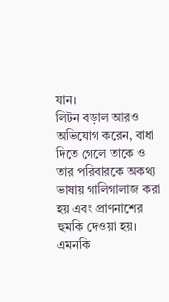যান।
লিটন বড়াল আরও অভিযোগ করেন, বাধা দিতে গেলে তাকে ও তার পরিবারকে অকথ্য ভাষায় গালিগালাজ করা হয় এবং প্রাণনাশের হুমকি দেওয়া হয়। এমনকি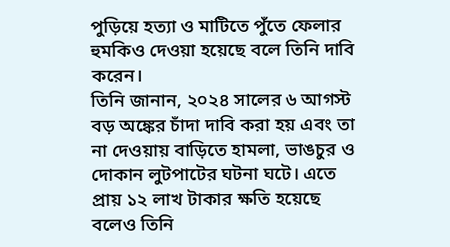পুড়িয়ে হত্যা ও মাটিতে পুঁতে ফেলার হুমকিও দেওয়া হয়েছে বলে তিনি দাবি করেন।
তিনি জানান, ২০২৪ সালের ৬ আগস্ট বড় অঙ্কের চাঁদা দাবি করা হয় এবং তা না দেওয়ায় বাড়িতে হামলা, ভাঙচুর ও দোকান লুটপাটের ঘটনা ঘটে। এতে প্রায় ১২ লাখ টাকার ক্ষতি হয়েছে বলেও তিনি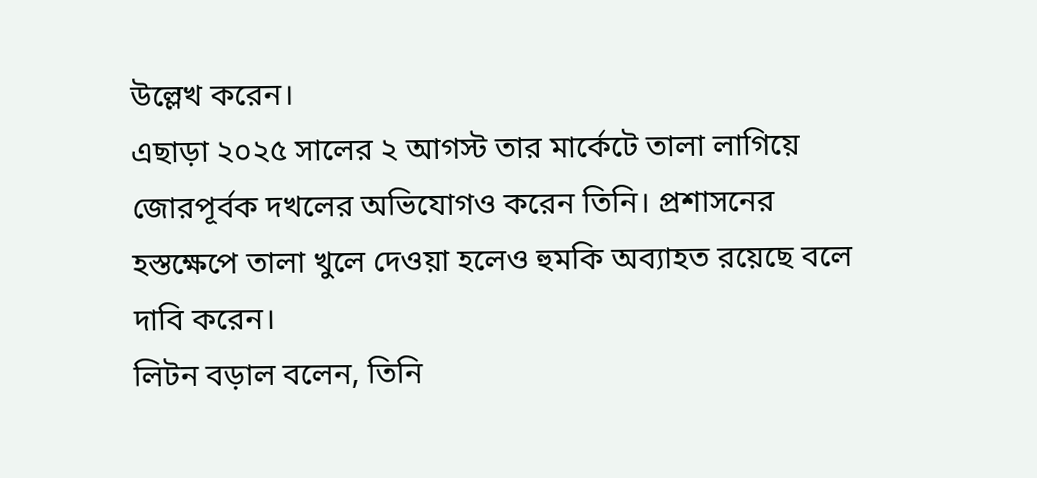উল্লেখ করেন।
এছাড়া ২০২৫ সালের ২ আগস্ট তার মার্কেটে তালা লাগিয়ে জোরপূর্বক দখলের অভিযোগও করেন তিনি। প্রশাসনের হস্তক্ষেপে তালা খুলে দেওয়া হলেও হুমকি অব্যাহত রয়েছে বলে দাবি করেন।
লিটন বড়াল বলেন, তিনি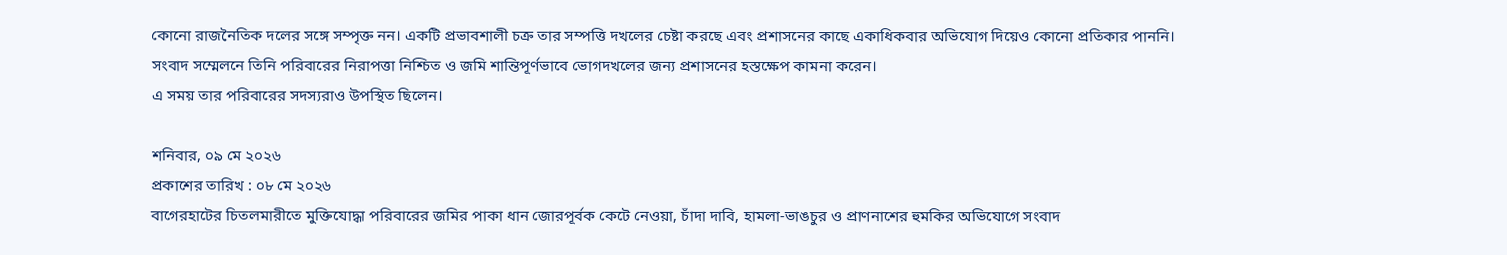কোনো রাজনৈতিক দলের সঙ্গে সম্পৃক্ত নন। একটি প্রভাবশালী চক্র তার সম্পত্তি দখলের চেষ্টা করছে এবং প্রশাসনের কাছে একাধিকবার অভিযোগ দিয়েও কোনো প্রতিকার পাননি।
সংবাদ সম্মেলনে তিনি পরিবারের নিরাপত্তা নিশ্চিত ও জমি শান্তিপূর্ণভাবে ভোগদখলের জন্য প্রশাসনের হস্তক্ষেপ কামনা করেন।
এ সময় তার পরিবারের সদস্যরাও উপস্থিত ছিলেন।

শনিবার, ০৯ মে ২০২৬
প্রকাশের তারিখ : ০৮ মে ২০২৬
বাগেরহাটের চিতলমারীতে মুক্তিযোদ্ধা পরিবারের জমির পাকা ধান জোরপূর্বক কেটে নেওয়া, চাঁদা দাবি, হামলা-ভাঙচুর ও প্রাণনাশের হুমকির অভিযোগে সংবাদ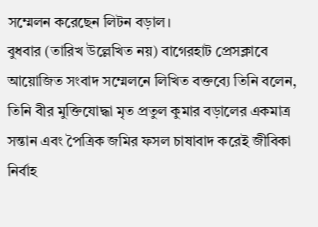সম্মেলন করেছেন লিটন বড়াল।
বুধবার (তারিখ উল্লেখিত নয়) বাগেরহাট প্রেসক্লাবে আয়োজিত সংবাদ সম্মেলনে লিখিত বক্তব্যে তিনি বলেন, তিনি বীর মুক্তিযোদ্ধা মৃত প্রতুল কুমার বড়ালের একমাত্র সন্তান এবং পৈত্রিক জমির ফসল চাষাবাদ করেই জীবিকা নির্বাহ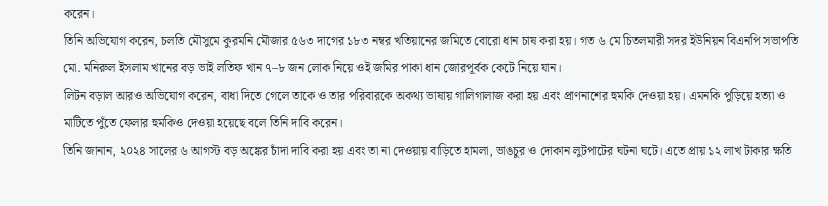করেন।
তিনি অভিযোগ করেন, চলতি মৌসুমে কুরমনি মৌজার ৫৬৩ দাগের ১৮৩ নম্বর খতিয়ানের জমিতে বোরো ধান চাষ করা হয়। গত ৬ মে চিতলমারী সদর ইউনিয়ন বিএনপি সভাপতি মো. মনিরুল ইসলাম খানের বড় ভাই লতিফ খান ৭–৮ জন লোক নিয়ে ওই জমির পাকা ধান জোরপূর্বক কেটে নিয়ে যান।
লিটন বড়াল আরও অভিযোগ করেন, বাধা দিতে গেলে তাকে ও তার পরিবারকে অকথ্য ভাষায় গালিগালাজ করা হয় এবং প্রাণনাশের হুমকি দেওয়া হয়। এমনকি পুড়িয়ে হত্যা ও মাটিতে পুঁতে ফেলার হুমকিও দেওয়া হয়েছে বলে তিনি দাবি করেন।
তিনি জানান, ২০২৪ সালের ৬ আগস্ট বড় অঙ্কের চাঁদা দাবি করা হয় এবং তা না দেওয়ায় বাড়িতে হামলা, ভাঙচুর ও দোকান লুটপাটের ঘটনা ঘটে। এতে প্রায় ১২ লাখ টাকার ক্ষতি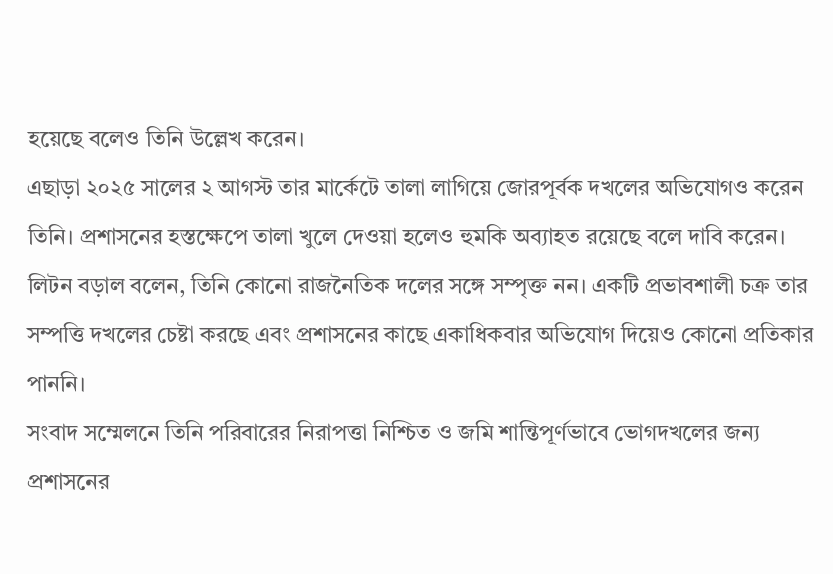হয়েছে বলেও তিনি উল্লেখ করেন।
এছাড়া ২০২৫ সালের ২ আগস্ট তার মার্কেটে তালা লাগিয়ে জোরপূর্বক দখলের অভিযোগও করেন তিনি। প্রশাসনের হস্তক্ষেপে তালা খুলে দেওয়া হলেও হুমকি অব্যাহত রয়েছে বলে দাবি করেন।
লিটন বড়াল বলেন, তিনি কোনো রাজনৈতিক দলের সঙ্গে সম্পৃক্ত নন। একটি প্রভাবশালী চক্র তার সম্পত্তি দখলের চেষ্টা করছে এবং প্রশাসনের কাছে একাধিকবার অভিযোগ দিয়েও কোনো প্রতিকার পাননি।
সংবাদ সম্মেলনে তিনি পরিবারের নিরাপত্তা নিশ্চিত ও জমি শান্তিপূর্ণভাবে ভোগদখলের জন্য প্রশাসনের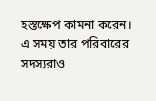হস্তক্ষেপ কামনা করেন।
এ সময় তার পরিবারের সদস্যরাও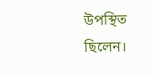উপস্থিত ছিলেন।